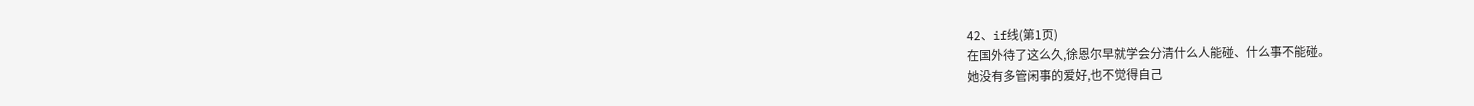42、if线(第1页)
在国外待了这么久,徐恩尔早就学会分清什么人能碰、什么事不能碰。
她没有多管闲事的爱好,也不觉得自己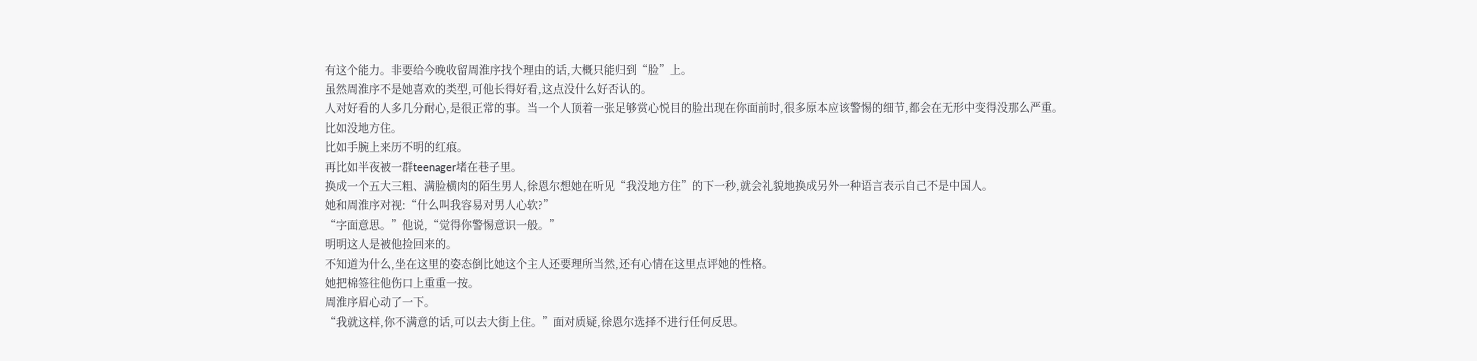有这个能力。非要给今晚收留周淮序找个理由的话,大概只能归到“脸”上。
虽然周淮序不是她喜欢的类型,可他长得好看,这点没什么好否认的。
人对好看的人多几分耐心,是很正常的事。当一个人顶着一张足够赏心悦目的脸出现在你面前时,很多原本应该警惕的细节,都会在无形中变得没那么严重。
比如没地方住。
比如手腕上来历不明的红痕。
再比如半夜被一群teenager堵在巷子里。
换成一个五大三粗、满脸横肉的陌生男人,徐恩尔想她在听见“我没地方住”的下一秒,就会礼貌地换成另外一种语言表示自己不是中国人。
她和周淮序对视:“什么叫我容易对男人心软?”
“字面意思。”他说,“觉得你警惕意识一般。”
明明这人是被他捡回来的。
不知道为什么,坐在这里的姿态倒比她这个主人还要理所当然,还有心情在这里点评她的性格。
她把棉签往他伤口上重重一按。
周淮序眉心动了一下。
“我就这样,你不满意的话,可以去大街上住。”面对质疑,徐恩尔选择不进行任何反思。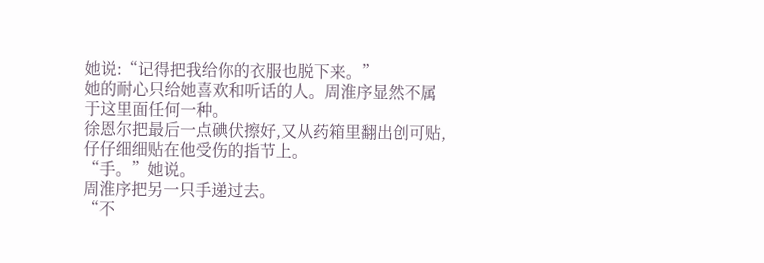她说:“记得把我给你的衣服也脱下来。”
她的耐心只给她喜欢和听话的人。周淮序显然不属于这里面任何一种。
徐恩尔把最后一点碘伏擦好,又从药箱里翻出创可贴,仔仔细细贴在他受伤的指节上。
“手。”她说。
周淮序把另一只手递过去。
“不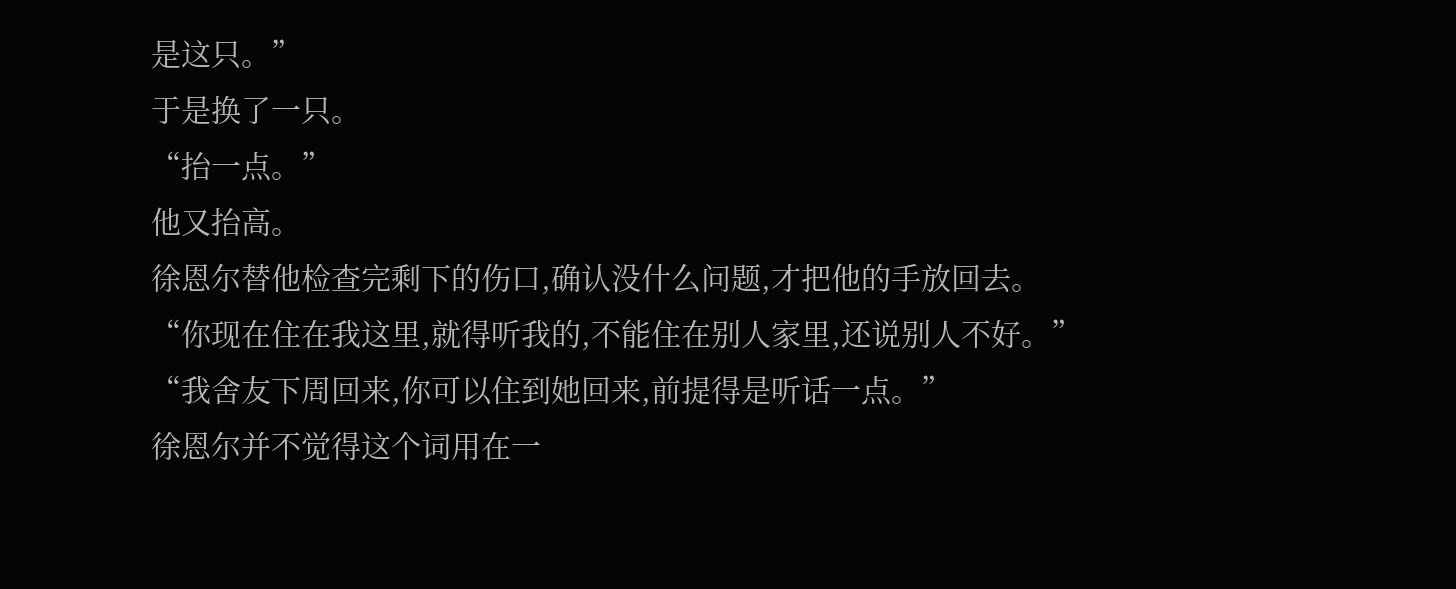是这只。”
于是换了一只。
“抬一点。”
他又抬高。
徐恩尔替他检查完剩下的伤口,确认没什么问题,才把他的手放回去。
“你现在住在我这里,就得听我的,不能住在别人家里,还说别人不好。”
“我舍友下周回来,你可以住到她回来,前提得是听话一点。”
徐恩尔并不觉得这个词用在一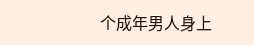个成年男人身上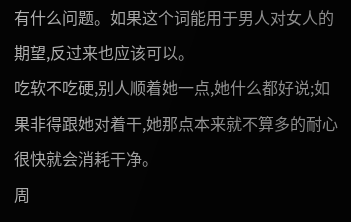有什么问题。如果这个词能用于男人对女人的期望,反过来也应该可以。
吃软不吃硬,别人顺着她一点,她什么都好说;如果非得跟她对着干,她那点本来就不算多的耐心很快就会消耗干净。
周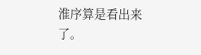淮序算是看出来了。